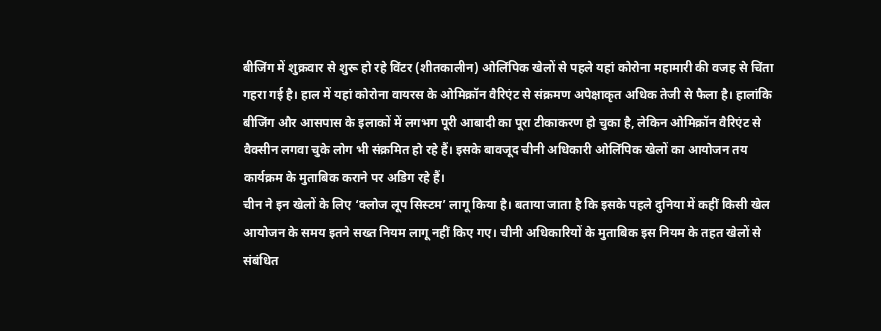बीजिंग में शुक्रवार से शुरू हो रहे विंटर (शीतकालीन) ओलिंपिक खेलों से पहले यहां कोरोना महामारी की वजह से चिंता गहरा गई है। हाल में यहां कोरोना वायरस के ओमिक्रॉन वैरिएंट से संक्रमण अपेक्षाकृत अधिक तेजी से फैला है। हालांकि बीजिंग और आसपास के इलाकों में लगभग पूरी आबादी का पूरा टीकाकरण हो चुका है, लेकिन ओमिक्रॉन वैरिएंट से वैक्सीन लगवा चुके लोग भी संक्रमित हो रहे हैं। इसके बावजूद चीनी अधिकारी ओलिंपिक खेलों का आयोजन तय कार्यक्रम के मुताबिक कराने पर अडिग रहे हैं।
चीन ने इन खेलों के लिए ‘क्लोज लूप सिस्टम’ लागू किया है। बताया जाता है कि इसके पहले दुनिया में कहीं किसी खेल आयोजन के समय इतने सख्त नियम लागू नहीं किए गए। चीनी अधिकारियों के मुताबिक इस नियम के तहत खेलों से संबंधित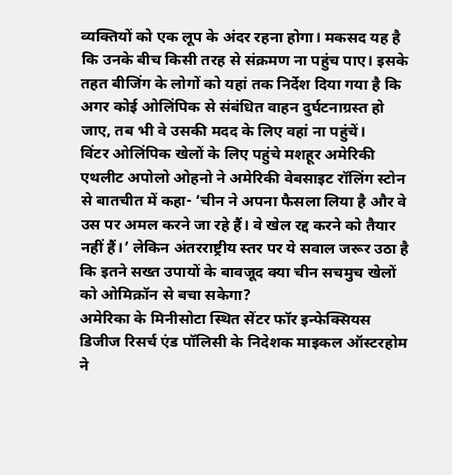व्यक्तियों को एक लूप के अंदर रहना होगा। मकसद यह है कि उनके बीच किसी तरह से संक्रमण ना पहुंच पाए। इसके तहत बीजिंग के लोगों को यहां तक निर्देश दिया गया है कि अगर कोई ओलिंपिक से संबंधित वाहन दुर्घटनाग्रस्त हो जाए, तब भी वे उसकी मदद के लिए वहां ना पहुंचें।
विंटर ओलिंपिक खेलों के लिए पहुंचे मशहूर अमेरिकी एथलीट अपोलो ओहनो ने अमेरिकी वेबसाइट रॉलिंग स्टोन से बातचीत में कहा- ‘चीन ने अपना फैसला लिया है और वे उस पर अमल करने जा रहे हैं। वे खेल रद्द करने को तैयार नहीं हैं।’ लेकिन अंतरराष्ट्रीय स्तर पर ये सवाल जरूर उठा है कि इतने सख्त उपायों के बावजूद क्या चीन सचमुच खेलों को ओमिक्रॉन से बचा सकेगा?
अमेरिका के मिनीसोटा स्थित सेंटर फॉर इन्फेक्सियस डिजीज रिसर्च एंड पॉलिसी के निदेशक माइकल ऑस्टरहोम ने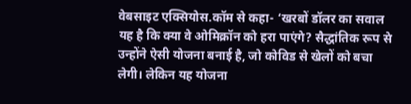वेबसाइट एक्सियोस.कॉम से कहा- ‘खरबों डॉलर का सवाल यह है कि क्या वे ओमिक्रॉन को हरा पाएंगे? सैद्धांतिक रूप से उन्होंने ऐसी योजना बनाई है, जो कोविड से खेलों को बचा लेगी। लेकिन यह योजना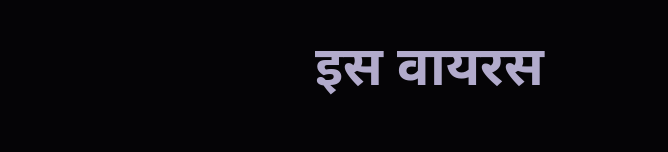इस वायरस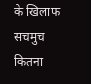के खिलाफ सचमुच कितना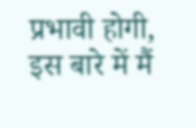प्रभावी होगी, इस बारे में मैं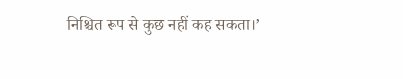निश्चित रूप से कुछ नहीं कह सकता।’